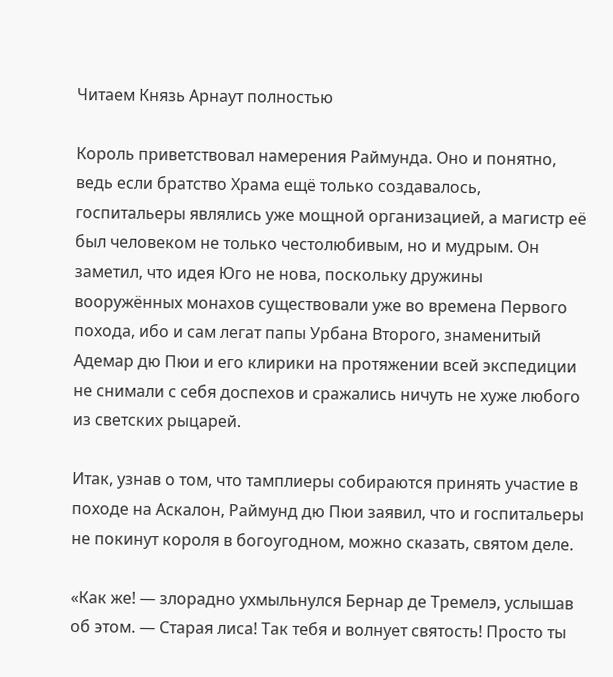Читаем Князь Арнаут полностью

Король приветствовал намерения Раймунда. Оно и понятно, ведь если братство Храма ещё только создавалось, госпитальеры являлись уже мощной организацией, а магистр её был человеком не только честолюбивым, но и мудрым. Он заметил, что идея Юго не нова, поскольку дружины вооружённых монахов существовали уже во времена Первого похода, ибо и сам легат папы Урбана Второго, знаменитый Адемар дю Пюи и его клирики на протяжении всей экспедиции не снимали с себя доспехов и сражались ничуть не хуже любого из светских рыцарей.

Итак, узнав о том, что тамплиеры собираются принять участие в походе на Аскалон, Раймунд дю Пюи заявил, что и госпитальеры не покинут короля в богоугодном, можно сказать, святом деле.

«Как же! — злорадно ухмыльнулся Бернар де Тремелэ, услышав об этом. — Старая лиса! Так тебя и волнует святость! Просто ты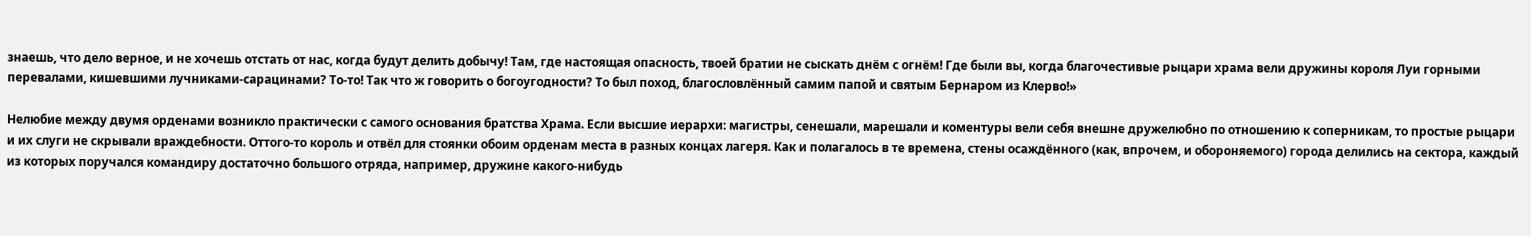знаешь, что дело верное, и не хочешь отстать от нас, когда будут делить добычу! Там, где настоящая опасность, твоей братии не сыскать днём с огнём! Где были вы, когда благочестивые рыцари храма вели дружины короля Луи горными перевалами, кишевшими лучниками-сарацинами? То-то! Так что ж говорить о богоугодности? То был поход, благословлённый самим папой и святым Бернаром из Клерво!»

Нелюбие между двумя орденами возникло практически с самого основания братства Храма. Если высшие иерархи: магистры, сенешали, марешали и коментуры вели себя внешне дружелюбно по отношению к соперникам, то простые рыцари и их слуги не скрывали враждебности. Оттого-то король и отвёл для стоянки обоим орденам места в разных концах лагеря. Как и полагалось в те времена, стены осаждённого (как, впрочем, и обороняемого) города делились на сектора, каждый из которых поручался командиру достаточно большого отряда, например, дружине какого-нибудь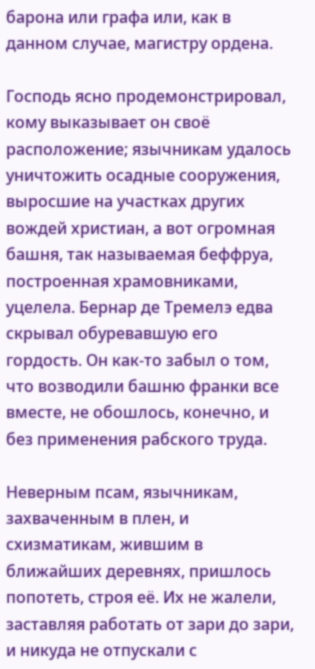барона или графа или, как в данном случае, магистру ордена.

Господь ясно продемонстрировал, кому выказывает он своё расположение; язычникам удалось уничтожить осадные сооружения, выросшие на участках других вождей христиан, а вот огромная башня, так называемая беффруа, построенная храмовниками, уцелела. Бернар де Тремелэ едва скрывал обуревавшую его гордость. Он как-то забыл о том, что возводили башню франки все вместе, не обошлось, конечно, и без применения рабского труда.

Неверным псам, язычникам, захваченным в плен, и схизматикам, жившим в ближайших деревнях, пришлось попотеть, строя её. Их не жалели, заставляя работать от зари до зари, и никуда не отпускали с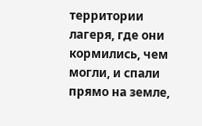территории лагеря, где они кормились, чем могли, и спали прямо на земле,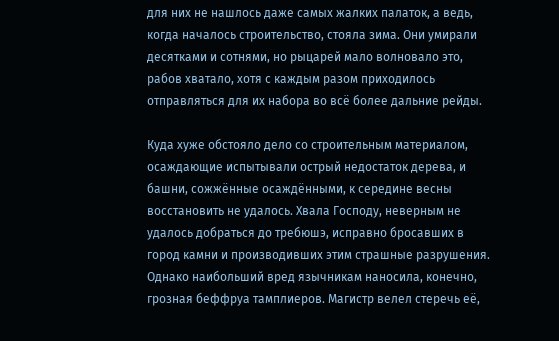для них не нашлось даже самых жалких палаток, а ведь, когда началось строительство, стояла зима. Они умирали десятками и сотнями, но рыцарей мало волновало это, рабов хватало, хотя с каждым разом приходилось отправляться для их набора во всё более дальние рейды.

Куда хуже обстояло дело со строительным материалом, осаждающие испытывали острый недостаток дерева, и башни, сожжённые осаждёнными, к середине весны восстановить не удалось. Хвала Господу, неверным не удалось добраться до требюшэ, исправно бросавших в город камни и производивших этим страшные разрушения. Однако наибольший вред язычникам наносила, конечно, грозная беффруа тамплиеров. Магистр велел стеречь её,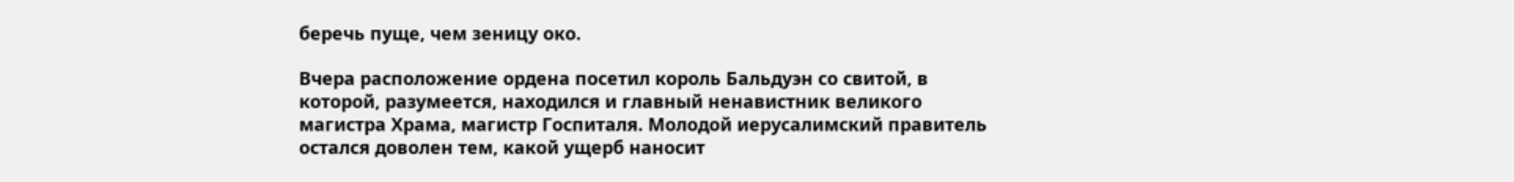беречь пуще, чем зеницу око.

Вчера расположение ордена посетил король Бальдуэн со свитой, в которой, разумеется, находился и главный ненавистник великого магистра Храма, магистр Госпиталя. Молодой иерусалимский правитель остался доволен тем, какой ущерб наносит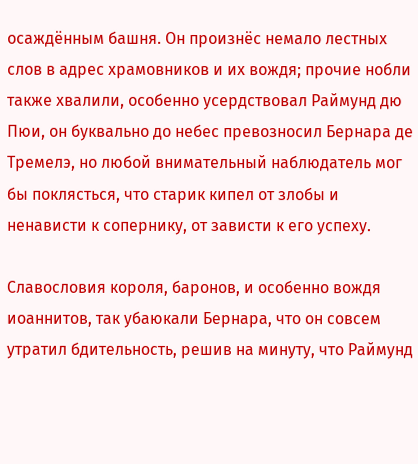осаждённым башня. Он произнёс немало лестных слов в адрес храмовников и их вождя; прочие нобли также хвалили, особенно усердствовал Раймунд дю Пюи, он буквально до небес превозносил Бернара де Тремелэ, но любой внимательный наблюдатель мог бы поклясться, что старик кипел от злобы и ненависти к сопернику, от зависти к его успеху.

Славословия короля, баронов, и особенно вождя иоаннитов, так убаюкали Бернара, что он совсем утратил бдительность, решив на минуту, что Раймунд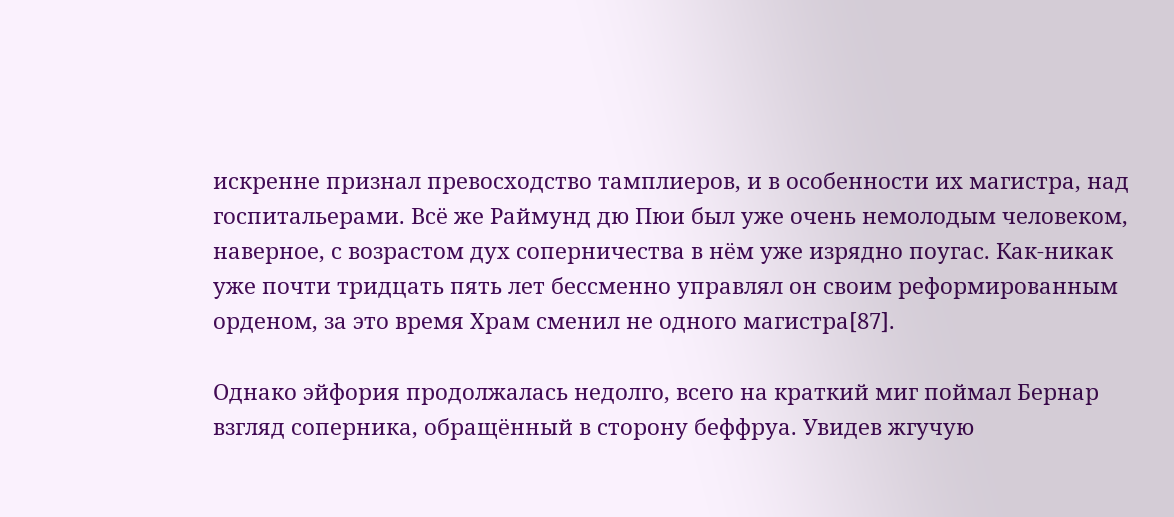искренне признал превосходство тамплиеров, и в особенности их магистра, над госпитальерами. Всё же Раймунд дю Пюи был уже очень немолодым человеком, наверное, с возрастом дух соперничества в нём уже изрядно поугас. Как-никак уже почти тридцать пять лет бессменно управлял он своим реформированным орденом, за это время Храм сменил не одного магистра[87].

Однако эйфория продолжалась недолго, всего на краткий миг поймал Бернар взгляд соперника, обращённый в сторону беффруа. Увидев жгучую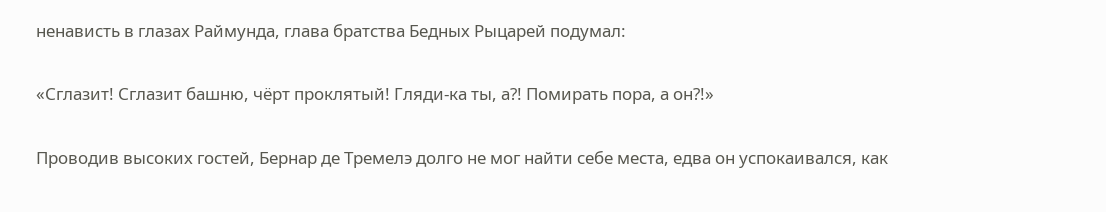ненависть в глазах Раймунда, глава братства Бедных Рыцарей подумал:

«Сглазит! Сглазит башню, чёрт проклятый! Гляди-ка ты, а?! Помирать пора, а он?!»

Проводив высоких гостей, Бернар де Тремелэ долго не мог найти себе места, едва он успокаивался, как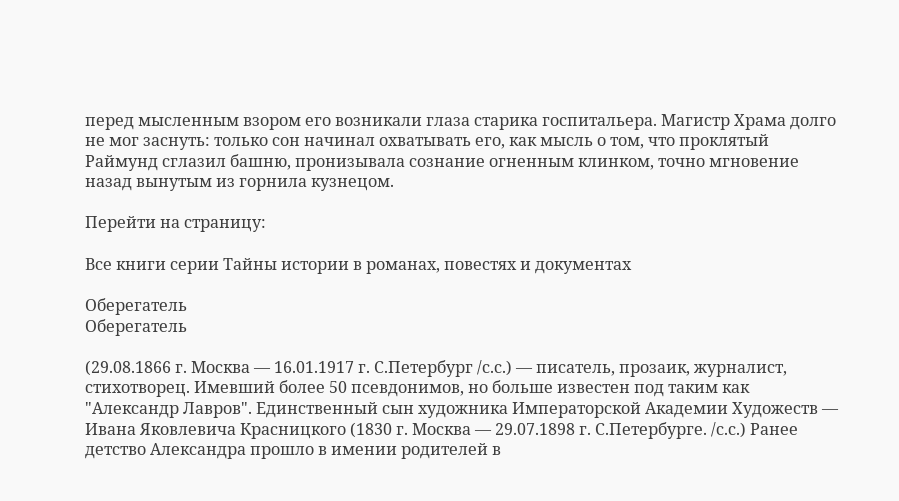перед мысленным взором его возникали глаза старика госпитальера. Магистр Храма долго не мог заснуть: только сон начинал охватывать его, как мысль о том, что проклятый Раймунд сглазил башню, пронизывала сознание огненным клинком, точно мгновение назад вынутым из горнила кузнецом.

Перейти на страницу:

Все книги серии Тайны истории в романах, повестях и документах

Оберегатель
Оберегатель

(29.08.1866 г. Москва — 16.01.1917 г. С.Петербург /с.с.) — писатель, прозаик, журналист, стихотворец. Имевший более 50 псевдонимов, но больше известен под таким как "Александр Лавров". Единственный сын художника Императорской Академии Художеств — Ивана Яковлевича Красницкого (1830 г. Москва — 29.07.1898 г. С.Петербурге. /с.с.) Ранее детство Александра прошло в имении родителей в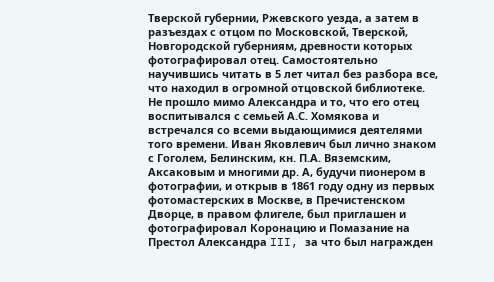Тверской губернии, Ржевского уезда, а затем в разъездах с отцом по Московской, Тверской, Новгородской губерниям, древности которых фотографировал отец. Самостоятельно научившись читать в 5 лет читал без разбора все, что находил в огромной отцовской библиотеке. Не прошло мимо Александра и то, что его отец воспитывался с семьей А.С. Хомякова и встречался со всеми выдающимися деятелями того времени. Иван Яковлевич был лично знаком с Гоголем, Белинским, кн. П.А. Вяземским, Аксаковым и многими др. А, будучи пионером в фотографии, и открыв в 1861 году одну из первых фотомастерских в Москве, в Пречистенском Дворце, в правом флигеле, был приглашен и фотографировал Коронацию и Помазание на Престол Александра III, за что был награжден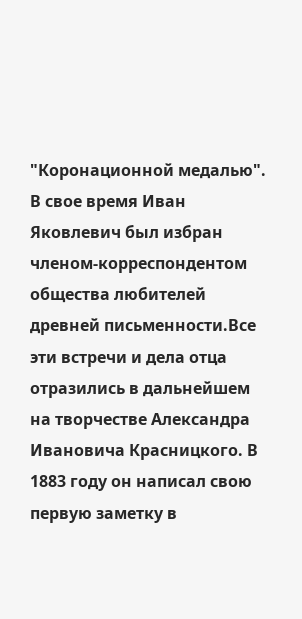"Коронационной медалью". В свое время Иван Яковлевич был избран членом-корреспондентом общества любителей древней письменности.Все эти встречи и дела отца отразились в дальнейшем на творчестве Александра Ивановича Красницкого. В 1883 году он написал свою первую заметку в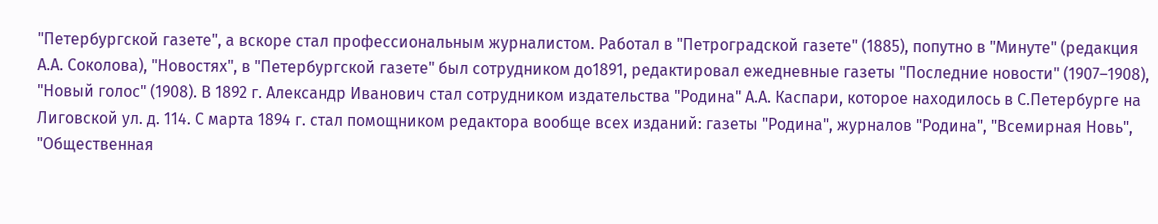"Петербургской газете", а вскоре стал профессиональным журналистом. Работал в "Петроградской газете" (1885), попутно в "Минуте" (редакция А.А. Соколова), "Новостях", в "Петербургской газете" был сотрудником до1891, редактировал ежедневные газеты "Последние новости" (1907–1908), "Новый голос" (1908). В 1892 г. Александр Иванович стал сотрудником издательства "Родина" А.А. Каспари, которое находилось в С.Петербурге на Лиговской ул. д. 114. С марта 1894 г. стал помощником редактора вообще всех изданий: газеты "Родина", журналов "Родина", "Всемирная Новь", "Общественная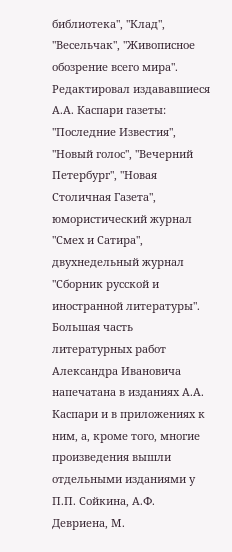библиотека", "Клад", "Весельчак", "Живописное обозрение всего мира". Редактировал издававшиеся А.А. Каспари газеты: "Последние Известия", "Новый голос", "Вечерний Петербург", "Новая Столичная Газета", юмористический журнал "Смех и Сатира", двухнедельный журнал "Сборник русской и иностранной литературы". Большая часть литературных работ Александра Ивановича напечатана в изданиях А.А. Каспари и в приложениях к ним, а, кроме того, многие произведения вышли отдельными изданиями у П.П. Сойкина, А.Ф. Девриена, М.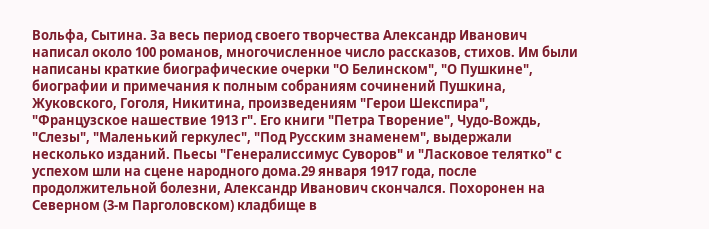Вольфа, Сытина. За весь период своего творчества Александр Иванович написал около 100 романов, многочисленное число рассказов, стихов. Им были написаны краткие биографические очерки "О Белинском", "О Пушкине", биографии и примечания к полным собраниям сочинений Пушкина, Жуковского, Гоголя, Никитина, произведениям "Герои Шекспира", "Французское нашествие 1913 г". Его книги "Петра Творение", Чудо-Вождь, "Слезы", "Маленький геркулес", "Под Русским знаменем", выдержали несколько изданий. Пьесы "Генералиссимус Суворов" и "Ласковое телятко" с успехом шли на сцене народного дома.29 января 1917 года, после продолжительной болезни, Александр Иванович скончался. Похоронен на Северном (3-м Парголовском) кладбище в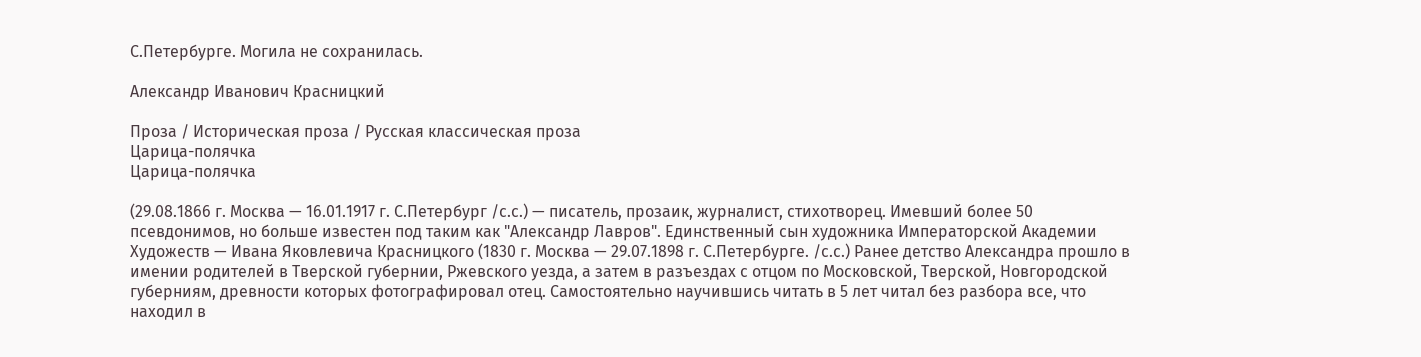С.Петербурге. Могила не сохранилась.

Александр Иванович Красницкий

Проза / Историческая проза / Русская классическая проза
Царица-полячка
Царица-полячка

(29.08.1866 г. Москва — 16.01.1917 г. С.Петербург /с.с.) — писатель, прозаик, журналист, стихотворец. Имевший более 50 псевдонимов, но больше известен под таким как "Александр Лавров". Единственный сын художника Императорской Академии Художеств — Ивана Яковлевича Красницкого (1830 г. Москва — 29.07.1898 г. С.Петербурге. /с.с.) Ранее детство Александра прошло в имении родителей в Тверской губернии, Ржевского уезда, а затем в разъездах с отцом по Московской, Тверской, Новгородской губерниям, древности которых фотографировал отец. Самостоятельно научившись читать в 5 лет читал без разбора все, что находил в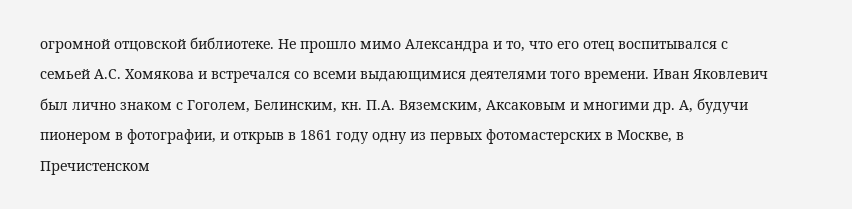огромной отцовской библиотеке. Не прошло мимо Александра и то, что его отец воспитывался с семьей А.С. Хомякова и встречался со всеми выдающимися деятелями того времени. Иван Яковлевич был лично знаком с Гоголем, Белинским, кн. П.А. Вяземским, Аксаковым и многими др. А, будучи пионером в фотографии, и открыв в 1861 году одну из первых фотомастерских в Москве, в Пречистенском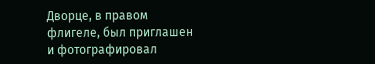Дворце, в правом флигеле, был приглашен и фотографировал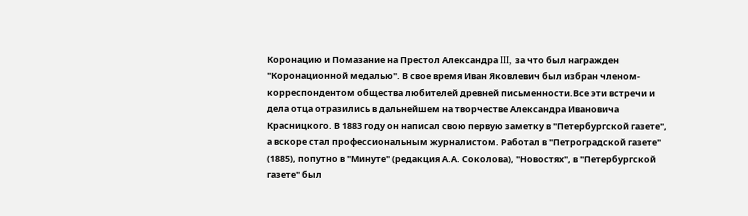Коронацию и Помазание на Престол Александра III, за что был награжден "Коронационной медалью". В свое время Иван Яковлевич был избран членом-корреспондентом общества любителей древней письменности.Все эти встречи и дела отца отразились в дальнейшем на творчестве Александра Ивановича Красницкого. В 1883 году он написал свою первую заметку в "Петербургской газете", а вскоре стал профессиональным журналистом. Работал в "Петроградской газете" (1885), попутно в "Минуте" (редакция А.А. Соколова), "Новостях", в "Петербургской газете" был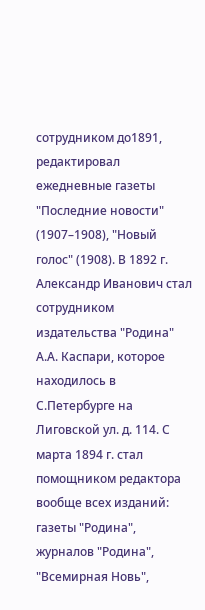сотрудником до1891, редактировал ежедневные газеты "Последние новости" (1907–1908), "Новый голос" (1908). В 1892 г. Александр Иванович стал сотрудником издательства "Родина" А.А. Каспари, которое находилось в С.Петербурге на Лиговской ул. д. 114. С марта 1894 г. стал помощником редактора вообще всех изданий: газеты "Родина", журналов "Родина", "Всемирная Новь",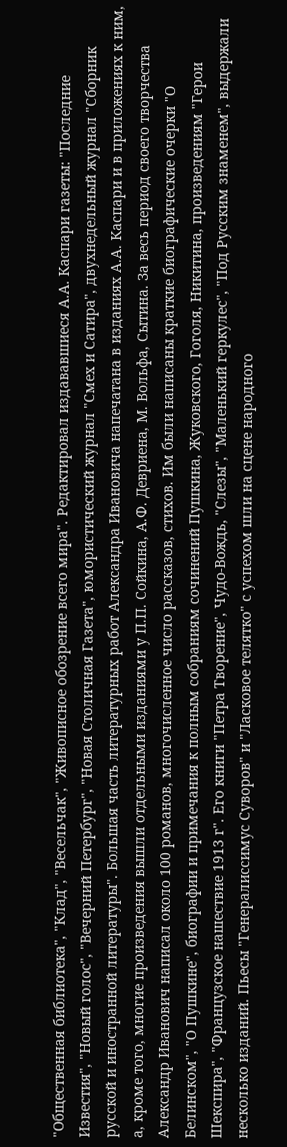"Общественная библиотека", "Клад", "Весельчак", "Живописное обозрение всего мира". Редактировал издававшиеся А.А. Каспари газеты: "Последние Известия", "Новый голос", "Вечерний Петербург", "Новая Столичная Газета", юмористический журнал "Смех и Сатира", двухнедельный журнал "Сборник русской и иностранной литературы". Большая часть литературных работ Александра Ивановича напечатана в изданиях А.А. Каспари и в приложениях к ним, а, кроме того, многие произведения вышли отдельными изданиями у П.П. Сойкина, А.Ф. Девриена, М. Вольфа, Сытина. За весь период своего творчества Александр Иванович написал около 100 романов, многочисленное число рассказов, стихов. Им были написаны краткие биографические очерки "О Белинском", "О Пушкине", биографии и примечания к полным собраниям сочинений Пушкина, Жуковского, Гоголя, Никитина, произведениям "Герои Шекспира", "Французское нашествие 1913 г". Его книги "Петра Творение", Чудо-Вождь, "Слезы", "Маленький геркулес", "Под Русским знаменем", выдержали несколько изданий. Пьесы "Генералиссимус Суворов" и "Ласковое телятко" с успехом шли на сцене народного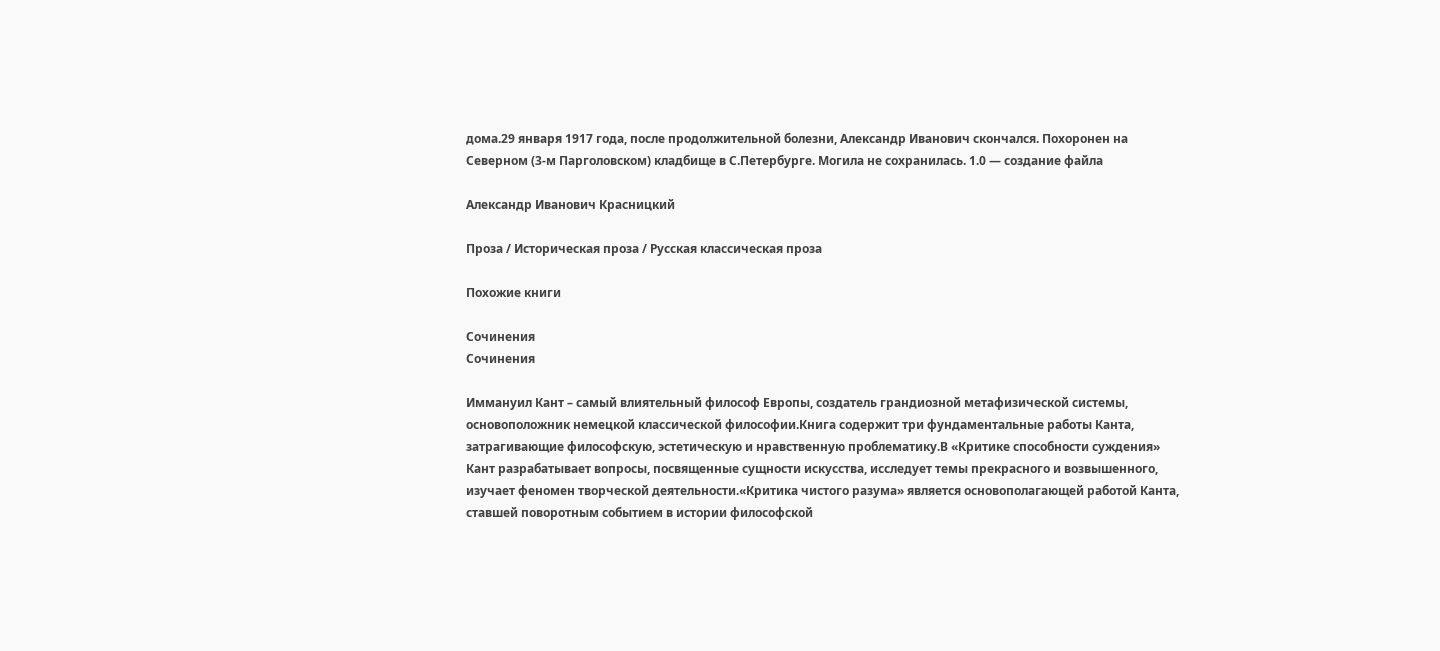дома.29 января 1917 года, после продолжительной болезни, Александр Иванович скончался. Похоронен на Северном (3-м Парголовском) кладбище в С.Петербурге. Могила не сохранилась. 1.0 — создание файла

Александр Иванович Красницкий

Проза / Историческая проза / Русская классическая проза

Похожие книги

Сочинения
Сочинения

Иммануил Кант – самый влиятельный философ Европы, создатель грандиозной метафизической системы, основоположник немецкой классической философии.Книга содержит три фундаментальные работы Канта, затрагивающие философскую, эстетическую и нравственную проблематику.В «Критике способности суждения» Кант разрабатывает вопросы, посвященные сущности искусства, исследует темы прекрасного и возвышенного, изучает феномен творческой деятельности.«Критика чистого разума» является основополагающей работой Канта, ставшей поворотным событием в истории философской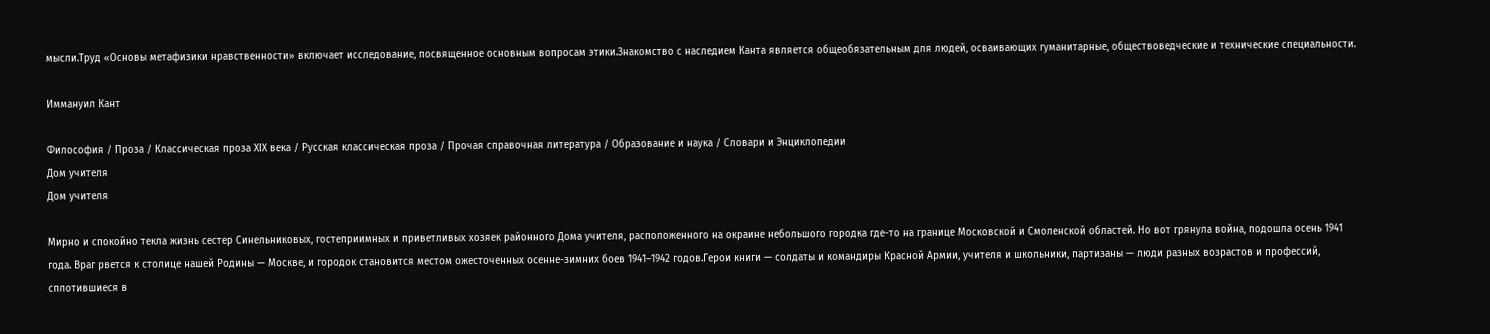мысли.Труд «Основы метафизики нравственности» включает исследование, посвященное основным вопросам этики.Знакомство с наследием Канта является общеобязательным для людей, осваивающих гуманитарные, обществоведческие и технические специальности.

Иммануил Кант

Философия / Проза / Классическая проза ХIX века / Русская классическая проза / Прочая справочная литература / Образование и наука / Словари и Энциклопедии
Дом учителя
Дом учителя

Мирно и спокойно текла жизнь сестер Синельниковых, гостеприимных и приветливых хозяек районного Дома учителя, расположенного на окраине небольшого городка где-то на границе Московской и Смоленской областей. Но вот грянула война, подошла осень 1941 года. Враг рвется к столице нашей Родины — Москве, и городок становится местом ожесточенных осенне-зимних боев 1941–1942 годов.Герои книги — солдаты и командиры Красной Армии, учителя и школьники, партизаны — люди разных возрастов и профессий, сплотившиеся в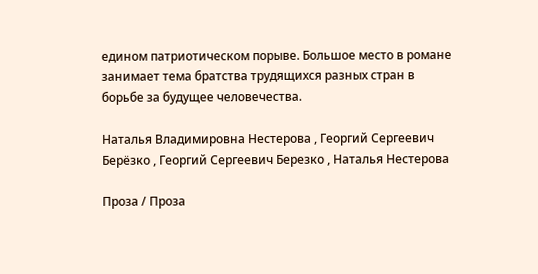едином патриотическом порыве. Большое место в романе занимает тема братства трудящихся разных стран в борьбе за будущее человечества.

Наталья Владимировна Нестерова , Георгий Сергеевич Берёзко , Георгий Сергеевич Березко , Наталья Нестерова

Проза / Проза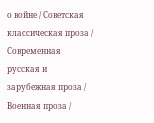о войне / Советская классическая проза / Современная русская и зарубежная проза / Военная проза /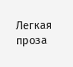Легкая проза